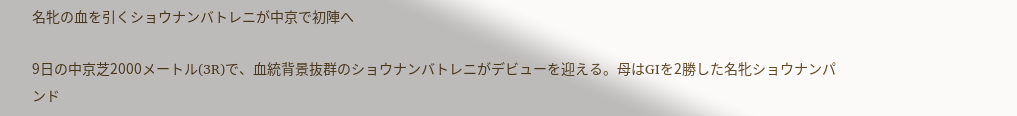名牝の血を引くショウナンバトレニが中京で初陣へ

9日の中京芝2000メートル(3R)で、血統背景抜群のショウナンバトレニがデビューを迎える。母はGIを2勝した名牝ショウナンパンド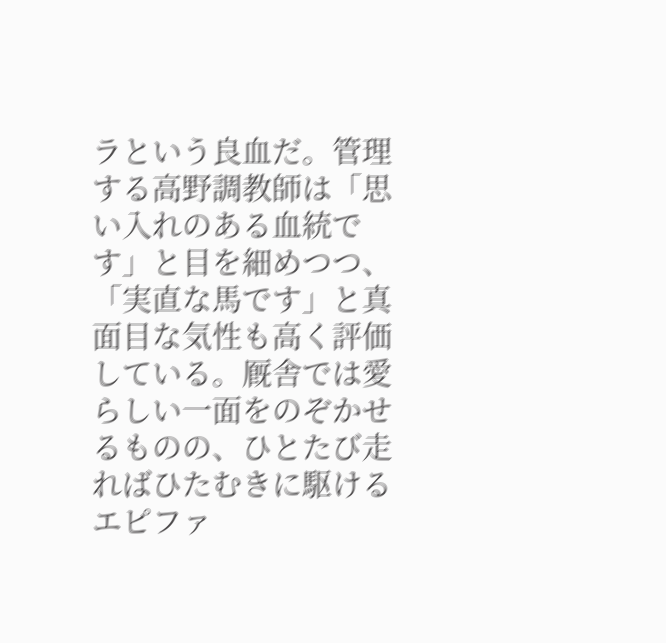ラという良血だ。管理する高野調教師は「思い入れのある血統です」と目を細めつつ、「実直な馬です」と真面目な気性も高く評価している。厩舎では愛らしい一面をのぞかせるものの、ひとたび走ればひたむきに駆けるエピファ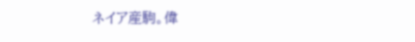ネイア産駒。偉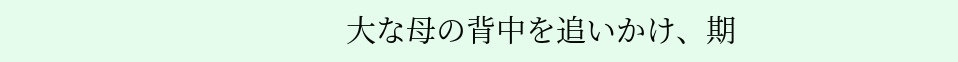大な母の背中を追いかけ、期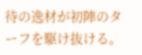待の逸材が初陣のターフを駆け抜ける。